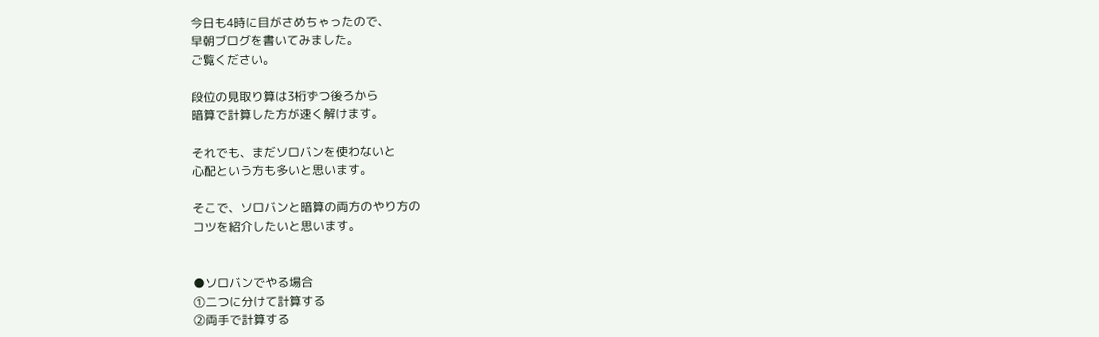今日も4時に目がさめちゃったので、
早朝ブログを書いてみました。
ご覧ください。

段位の見取り算は3桁ずつ後ろから
暗算で計算した方が速く解けます。

それでも、まだソロバンを使わないと
心配という方も多いと思います。

そこで、ソロバンと暗算の両方のやり方の
コツを紹介したいと思います。


●ソロバンでやる場合
①二つに分けて計算する
②両手で計算する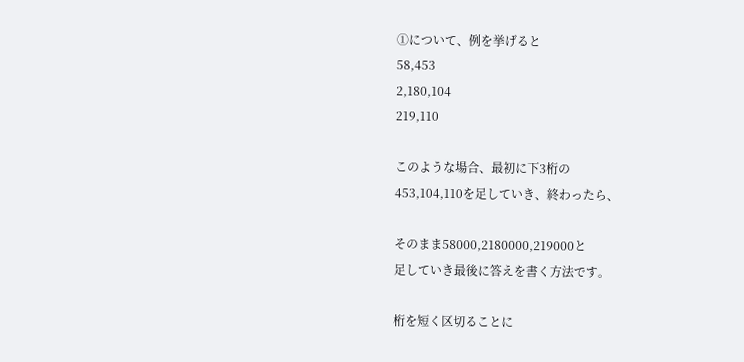①について、例を挙げると
58,453
2,180,104
219,110

このような場合、最初に下3桁の
453,104,110を足していき、終わったら、

そのまま58000,2180000,219000と
足していき最後に答えを書く方法です。

桁を短く区切ることに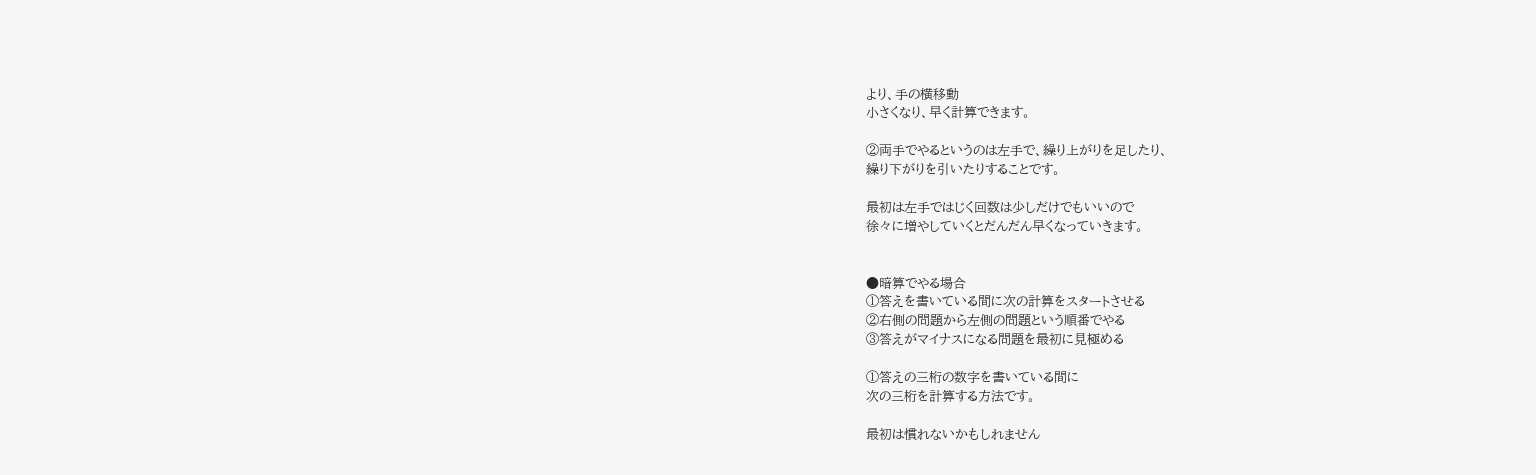より、手の横移動
小さくなり、早く計算できます。

②両手でやるというのは左手で、繰り上がりを足したり、
繰り下がりを引いたりすることです。

最初は左手ではじく回数は少しだけでもいいので
徐々に増やしていくとだんだん早くなっていきます。


●暗算でやる場合
①答えを書いている間に次の計算をスタートさせる
②右側の問題から左側の問題という順番でやる
③答えがマイナスになる問題を最初に見極める

①答えの三桁の数字を書いている間に
次の三桁を計算する方法です。

最初は慣れないかもしれません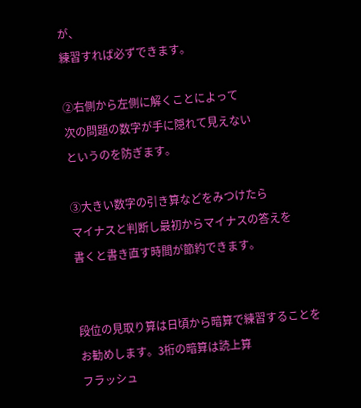が、
練習すれば必ずできます。

②右側から左側に解くことによって
次の問題の数字が手に隠れて見えない
というのを防ぎます。

③大きい数字の引き算などをみつけたら
マイナスと判断し最初からマイナスの答えを
書くと書き直す時間が節約できます。


段位の見取り算は日頃から暗算で練習することを
お勧めします。3桁の暗算は読上算
フラッシュ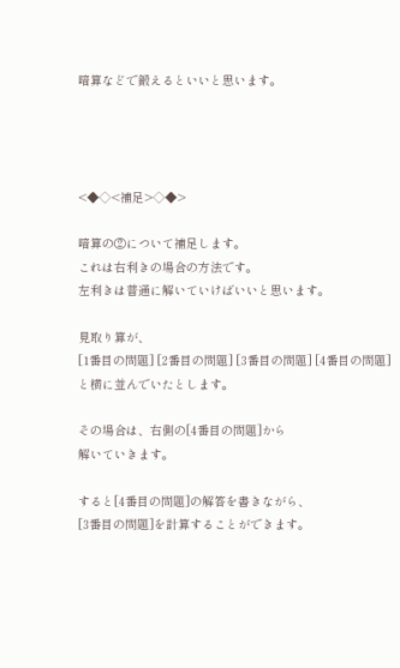暗算などで鍛えるといいと思います。




<◆◇<補足>◇◆>

暗算の②について補足します。
これは右利きの場合の方法です。
左利きは普通に解いていけばいいと思います。

見取り算が、
[1番目の問題] [2番目の問題] [3番目の問題] [4番目の問題]
と横に並んでいたとします。

その場合は、右側の[4番目の問題]から
解いていきます。

すると[4番目の問題]の解答を書きながら、
[3番目の問題]を計算することができます。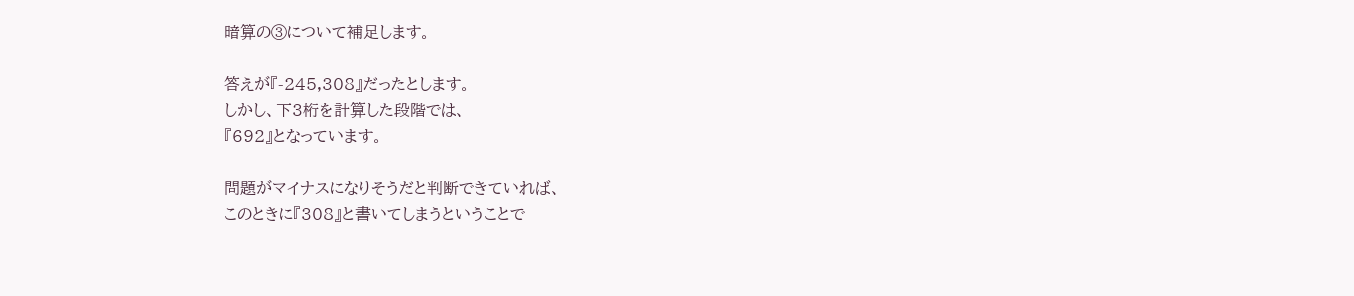暗算の③について補足します。

答えが『-245,308』だったとします。
しかし、下3桁を計算した段階では、
『692』となっています。

問題がマイナスになりそうだと判断できていれば、
このときに『308』と書いてしまうということで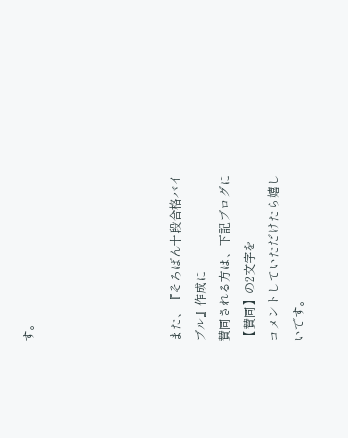す。





また、『そろばん十段合格バイブル』作成に
賛同される方は、下記ブログに【賛同】の2文字を
コメントしていただけたら嬉しいです。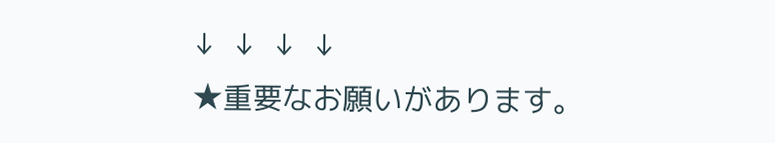↓  ↓  ↓  ↓
★重要なお願いがあります。